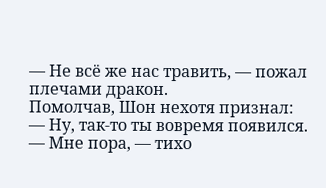— Не всё же нас травить, — пожал плечами дракон.
Помолчав, Шон нехотя признал:
— Ну, так-то ты вовремя появился.
— Мне пора, — тихо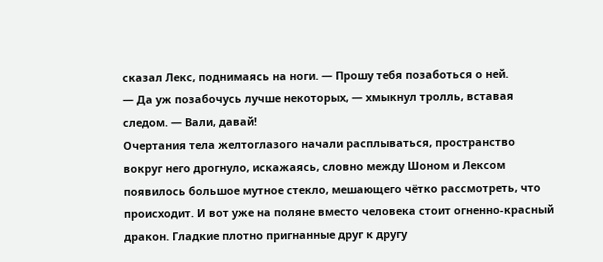сказал Лекс, поднимаясь на ноги. — Прошу тебя позаботься о ней.
— Да уж позабочусь лучше некоторых, — хмыкнул тролль, вставая следом. — Вали, давай!
Очертания тела желтоглазого начали расплываться, пространство вокруг него дрогнуло, искажаясь, словно между Шоном и Лексом появилось большое мутное стекло, мешающего чётко рассмотреть, что происходит. И вот уже на поляне вместо человека стоит огненно-красный дракон. Гладкие плотно пригнанные друг к другу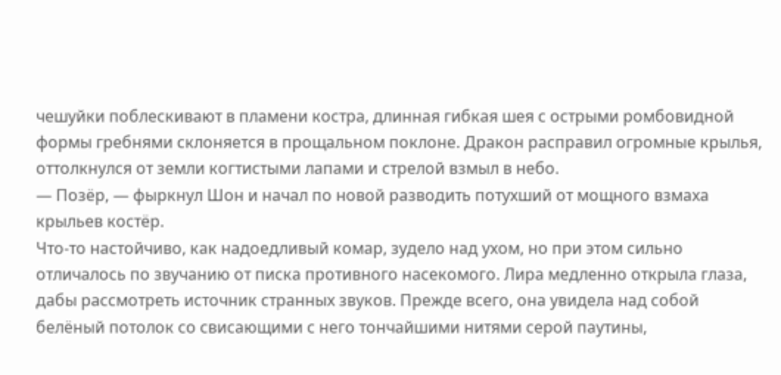чешуйки поблескивают в пламени костра, длинная гибкая шея с острыми ромбовидной формы гребнями склоняется в прощальном поклоне. Дракон расправил огромные крылья, оттолкнулся от земли когтистыми лапами и стрелой взмыл в небо.
— Позёр, — фыркнул Шон и начал по новой разводить потухший от мощного взмаха крыльев костёр.
Что-то настойчиво, как надоедливый комар, зудело над ухом, но при этом сильно отличалось по звучанию от писка противного насекомого. Лира медленно открыла глаза, дабы рассмотреть источник странных звуков. Прежде всего, она увидела над собой белёный потолок со свисающими с него тончайшими нитями серой паутины,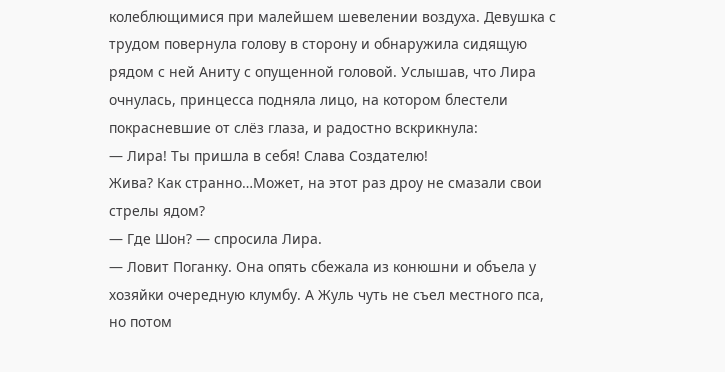колеблющимися при малейшем шевелении воздуха. Девушка с трудом повернула голову в сторону и обнаружила сидящую рядом с ней Аниту с опущенной головой. Услышав, что Лира очнулась, принцесса подняла лицо, на котором блестели покрасневшие от слёз глаза, и радостно вскрикнула:
— Лира! Ты пришла в себя! Слава Создателю!
Жива? Как странно…Может, на этот раз дроу не смазали свои стрелы ядом?
— Где Шон? — спросила Лира.
— Ловит Поганку. Она опять сбежала из конюшни и объела у хозяйки очередную клумбу. А Жуль чуть не съел местного пса, но потом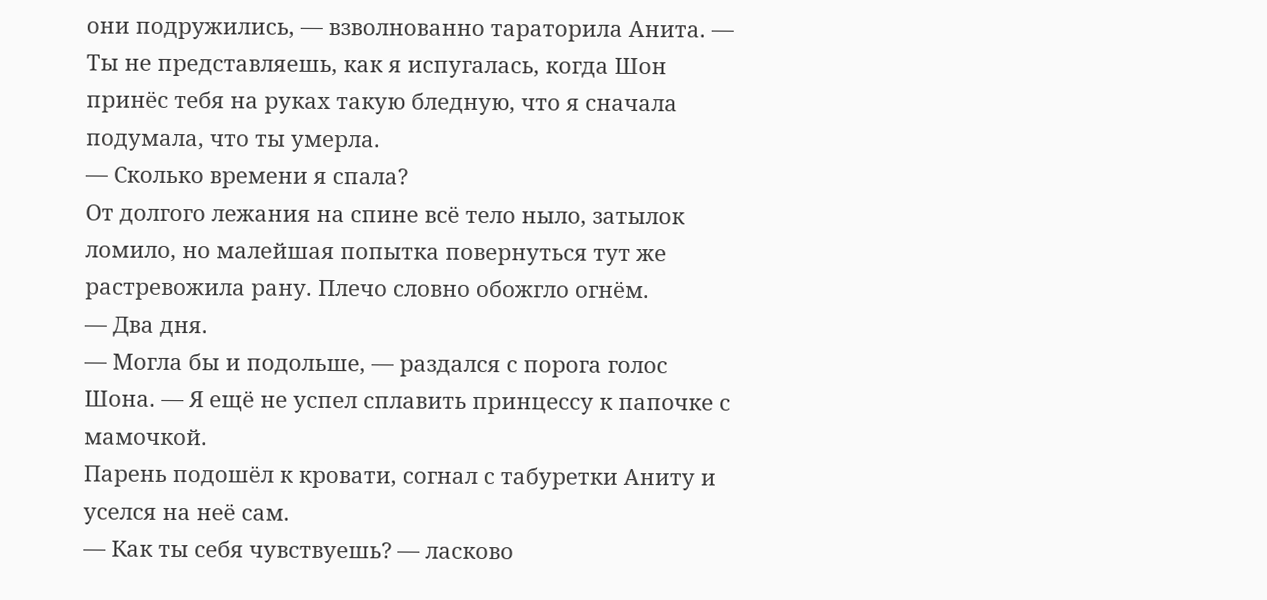они подружились, — взволнованно тараторила Анита. — Ты не представляешь, как я испугалась, когда Шон принёс тебя на руках такую бледную, что я сначала подумала, что ты умерла.
— Сколько времени я спала?
От долгого лежания на спине всё тело ныло, затылок ломило, но малейшая попытка повернуться тут же растревожила рану. Плечо словно обожгло огнём.
— Два дня.
— Могла бы и подольше, — раздался с порога голос Шона. — Я ещё не успел сплавить принцессу к папочке с мамочкой.
Парень подошёл к кровати, согнал с табуретки Аниту и уселся на неё сам.
— Как ты себя чувствуешь? — ласково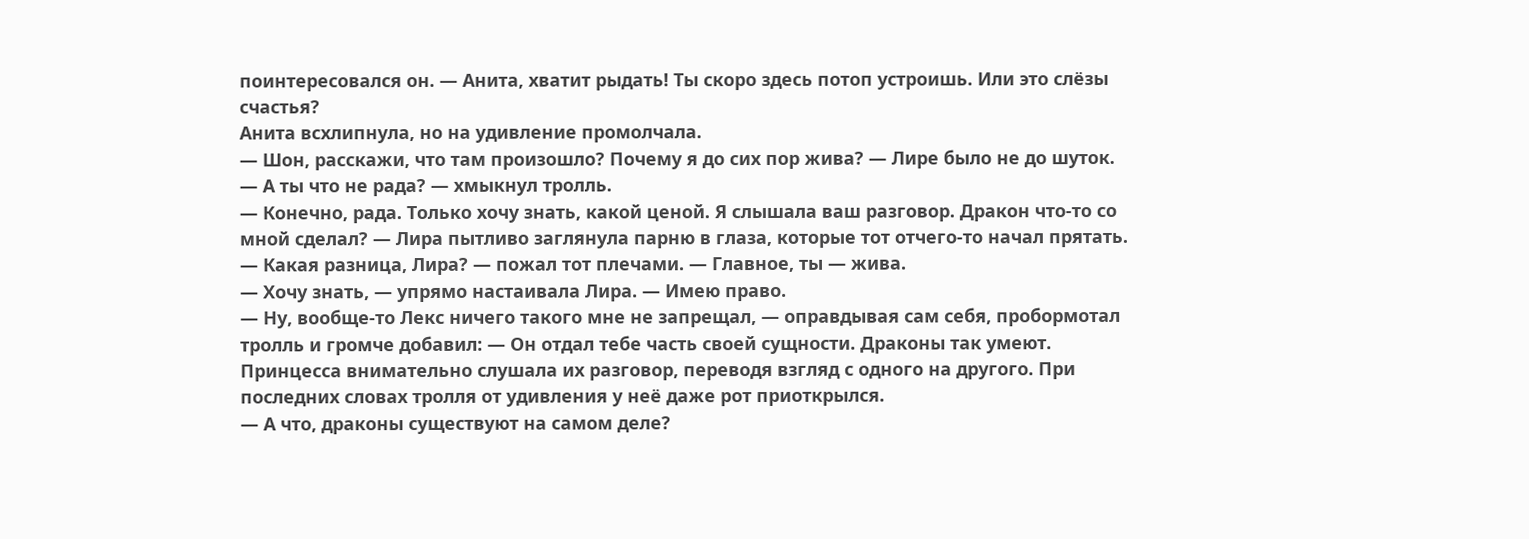поинтересовался он. — Анита, хватит рыдать! Ты скоро здесь потоп устроишь. Или это слёзы счастья?
Анита всхлипнула, но на удивление промолчала.
— Шон, расскажи, что там произошло? Почему я до сих пор жива? — Лире было не до шуток.
— А ты что не рада? — хмыкнул тролль.
— Конечно, рада. Только хочу знать, какой ценой. Я слышала ваш разговор. Дракон что-то со мной сделал? — Лира пытливо заглянула парню в глаза, которые тот отчего-то начал прятать.
— Какая разница, Лира? — пожал тот плечами. — Главное, ты — жива.
— Хочу знать, — упрямо настаивала Лира. — Имею право.
— Ну, вообще-то Лекс ничего такого мне не запрещал, — оправдывая сам себя, пробормотал тролль и громче добавил: — Он отдал тебе часть своей сущности. Драконы так умеют.
Принцесса внимательно слушала их разговор, переводя взгляд с одного на другого. При последних словах тролля от удивления у неё даже рот приоткрылся.
— А что, драконы существуют на самом деле?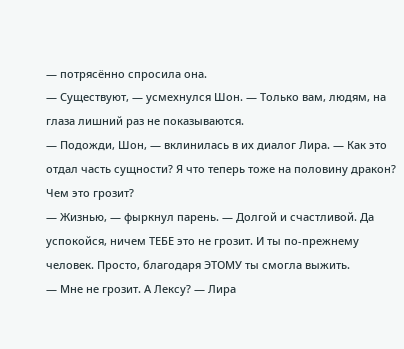— потрясённо спросила она.
— Существуют, — усмехнулся Шон. — Только вам, людям, на глаза лишний раз не показываются.
— Подожди, Шон, — вклинилась в их диалог Лира. — Как это отдал часть сущности? Я что теперь тоже на половину дракон? Чем это грозит?
— Жизнью, — фыркнул парень. — Долгой и счастливой. Да успокойся, ничем ТЕБЕ это не грозит. И ты по-прежнему человек. Просто, благодаря ЭТОМУ ты смогла выжить.
— Мне не грозит. А Лексу? — Лира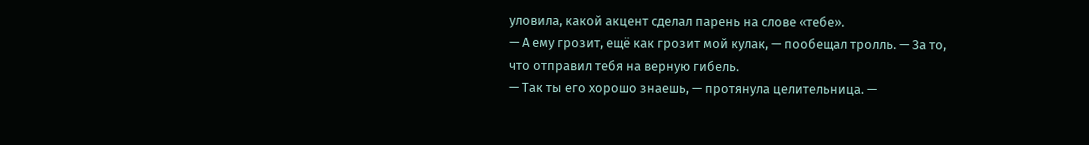уловила, какой акцент сделал парень на слове «тебе».
— А ему грозит, ещё как грозит мой кулак, — пообещал тролль. — За то, что отправил тебя на верную гибель.
— Так ты его хорошо знаешь, — протянула целительница. —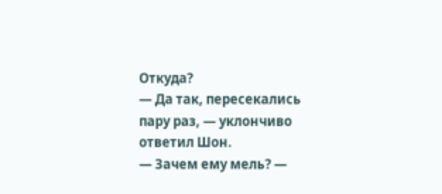Откуда?
— Да так, пересекались пару раз, — уклончиво ответил Шон.
— Зачем ему мель? —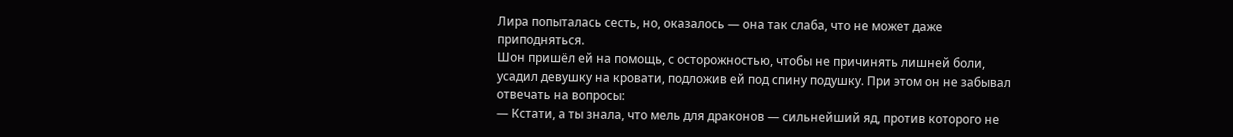Лира попыталась сесть, но, оказалось — она так слаба, что не может даже приподняться.
Шон пришёл ей на помощь, с осторожностью, чтобы не причинять лишней боли, усадил девушку на кровати, подложив ей под спину подушку. При этом он не забывал отвечать на вопросы:
— Кстати, а ты знала, что мель для драконов — сильнейший яд, против которого не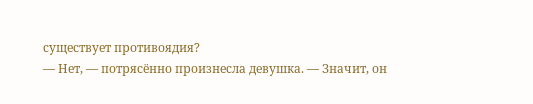существует противоядия?
— Нет, — потрясённо произнесла девушка. — Значит, он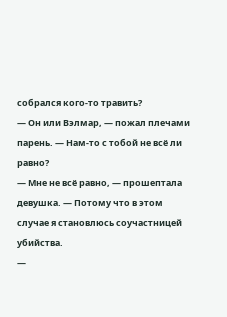собрался кого-то травить?
— Он или Вэлмар, — пожал плечами парень. — Нам-то с тобой не всё ли равно?
— Мне не всё равно, — прошептала девушка. — Потому что в этом случае я становлюсь соучастницей убийства.
—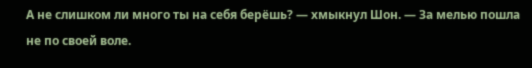А не слишком ли много ты на себя берёшь? — хмыкнул Шон. — За мелью пошла не по своей воле.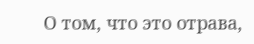О том, что это отрава,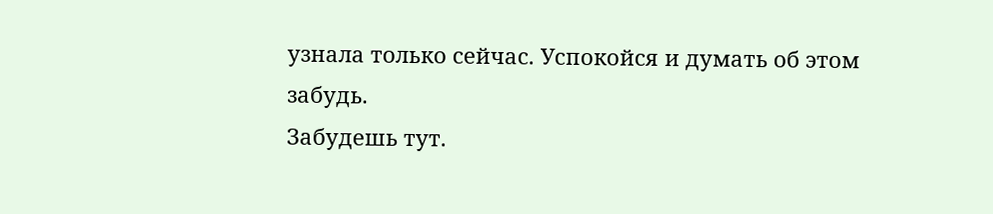узнала только сейчас. Успокойся и думать об этом забудь.
Забудешь тут.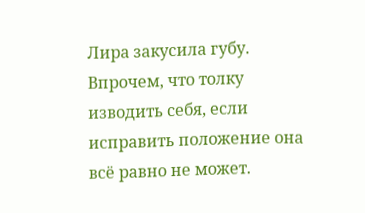Лира закусила губу. Впрочем, что толку изводить себя, если исправить положение она всё равно не может.